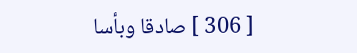[ 306 ] صادقا وبأسا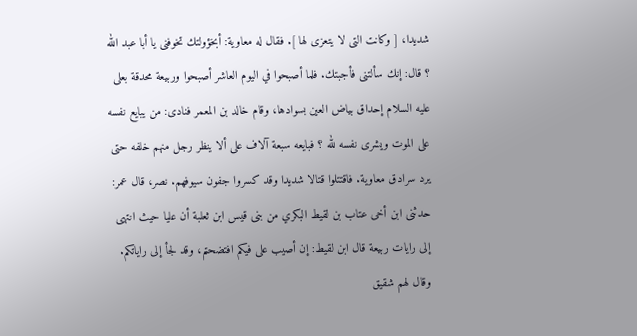شديدا، [ وكانت التى لا يتعزى لها ]. فقال له معاوية: أبخؤولتك تخوفنى يا أبا عبد الله ؟ قال: إنك سألتنى فأجبتك. فلما أصبحوا في اليوم العاشر أصبحوا وربيعة محدقة بعلى عليه السلام إحداق بياض العين بسوادها، وقام خالد بن المعمر فنادى: من يبايع نفسه على الموت ويشرى نفسه لله ؟ فبايعه سبعة آلاف على ألا ينظر رجل منهم خلفه حتى يرد سرادق معاوية. فاقتتلوا قتالا شديدا وقد كسروا جفون سيوفهم. نصر، قال عمر: حدثنى ابن أخى عتاب بن لقيط البكري من بنى قيس ابن ثعلبة أن عليا حيث انتهى إلى رايات ربيعة قال ابن لقيط: إن أصيب على فيكم افتضحتم، وقد لجأ إلى راياتكم. وقال لهم شقيق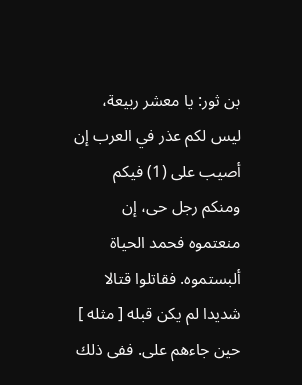بن ثور: يا معشر ربيعة، ليس لكم عذر في العرب إن أصيب على (1) فيكم ومنكم رجل حى، إن منعتموه فحمد الحياة ألبستموه. فقاتلوا قتالا شديدا لم يكن قبله [ مثله ] حين جاءهم على. ففى ذلك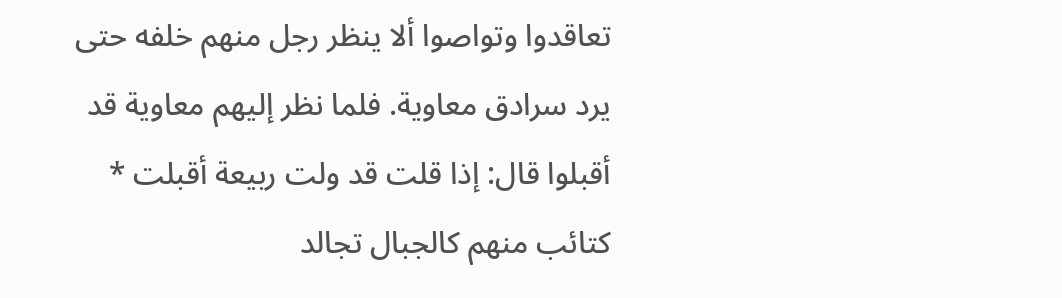تعاقدوا وتواصوا ألا ينظر رجل منهم خلفه حتى يرد سرادق معاوية. فلما نظر إليهم معاوية قد أقبلوا قال: إذا قلت قد ولت ربيعة أقبلت * كتائب منهم كالجبال تجالد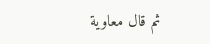ثم قال معاوية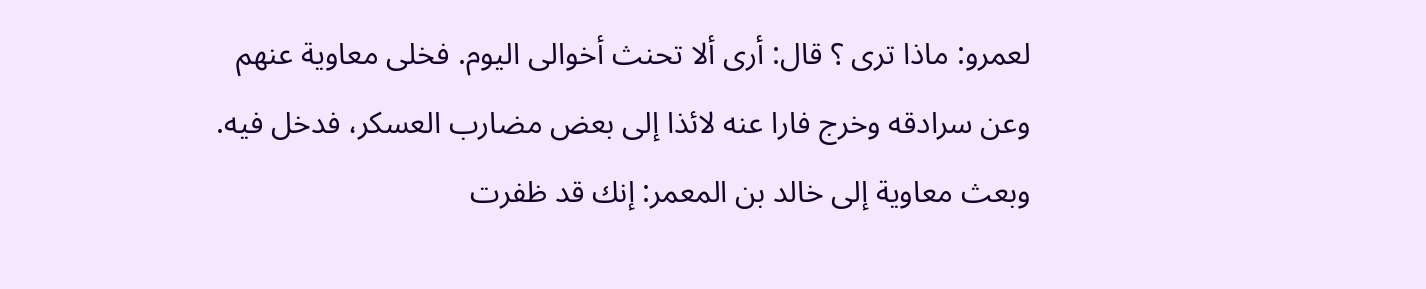لعمرو: ماذا ترى ؟ قال: أرى ألا تحنث أخوالى اليوم. فخلى معاوية عنهم وعن سرادقه وخرج فارا عنه لائذا إلى بعض مضارب العسكر، فدخل فيه. وبعث معاوية إلى خالد بن المعمر: إنك قد ظفرت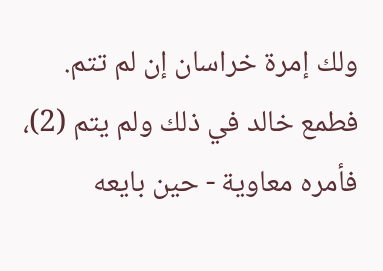ولك إمرة خراسان إن لم تتم. فطمع خالد في ذلك ولم يتم (2)، فأمره معاوية - حين بايعه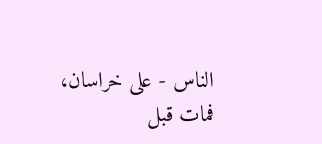الناس - على خراسان، فمات قبل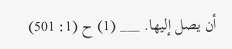أن يصل إليها. ___ (1) ح (1: 501)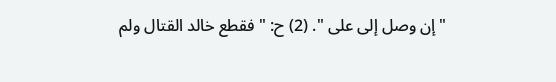" إن وصل إلى على ". (2) ح: " فقطع خالد القتال ولم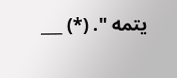يتمه ". (*) ___